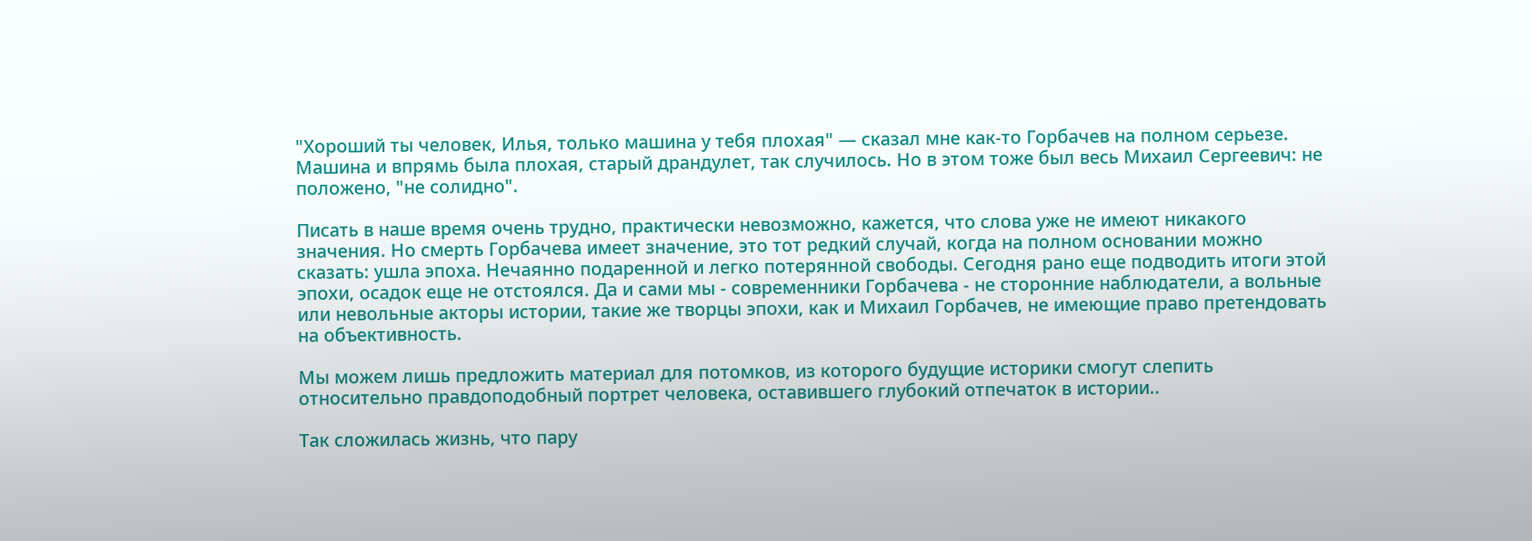"Хороший ты человек, Илья, только машина у тебя плохая" — сказал мне как-то Горбачев на полном серьезе. Машина и впрямь была плохая, старый драндулет, так случилось. Но в этом тоже был весь Михаил Сергеевич: не положено, "не солидно".

Писать в наше время очень трудно, практически невозможно, кажется, что слова уже не имеют никакого значения. Но смерть Горбачева имеет значение, это тот редкий случай, когда на полном основании можно сказать: ушла эпоха. Нечаянно подаренной и легко потерянной свободы. Сегодня рано еще подводить итоги этой эпохи, осадок еще не отстоялся. Да и сами мы - современники Горбачева - не сторонние наблюдатели, а вольные или невольные акторы истории, такие же творцы эпохи, как и Михаил Горбачев, не имеющие право претендовать на объективность.

Мы можем лишь предложить материал для потомков, из которого будущие историки смогут слепить относительно правдоподобный портрет человека, оставившего глубокий отпечаток в истории..

Так сложилась жизнь, что пару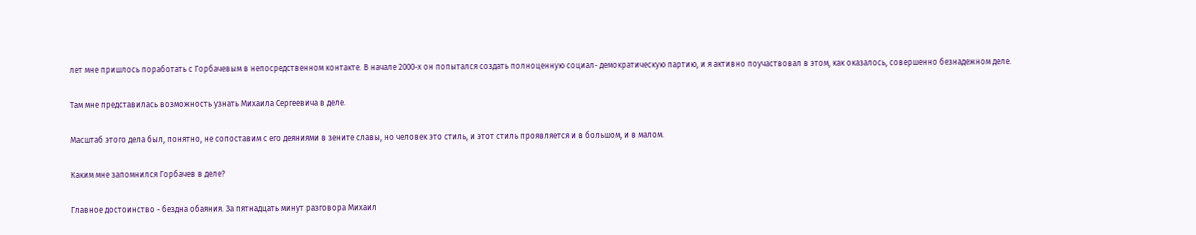лет мне пришлось поработать с Горбачевым в непосредственном контакте. В начале 2000-х он попытался создать полноценную социал- демократическую партию, и я активно поучаствовал в этом, как оказалось, совершенно безнадежном деле.

Там мне представилась возможность узнать Михаила Сергеевича в деле.

Масштаб этого дела был, понятно, не сопоставим с его деяниями в зените славы, но человек это стиль, и этот стиль проявляется и в большом, и в малом.

Каким мне запомнился Горбачев в деле?

Главное достоинство - бездна обаяния. За пятнадцать минут разговора Михаил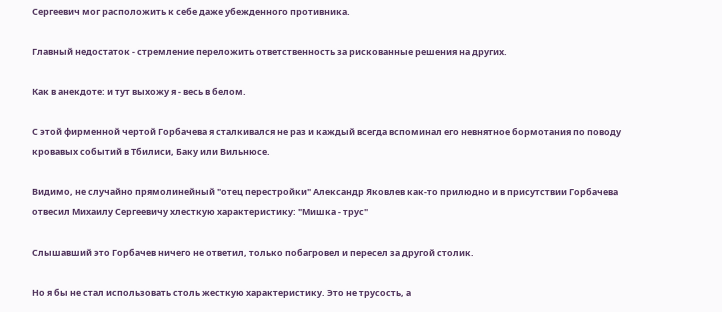Сергеевич мог расположить к себе даже убежденного противника.

Главный недостаток - стремление переложить ответственность за рискованные решения на других.

Как в анекдоте: и тут выхожу я - весь в белом.

С этой фирменной чертой Горбачева я сталкивался не раз и каждый всегда вспоминал его невнятное бормотания по поводу кровавых событий в Тбилиси, Баку или Вильнюсе.

Видимо, не случайно прямолинейный "отец перестройки" Александр Яковлев как-то прилюдно и в присутствии Горбачева отвесил Михаилу Сергеевичу хлесткую характеристику: "Мишка - трус"

Слышавший это Горбачев ничего не ответил, только побагровел и пересел за другой столик.

Но я бы не стал использовать столь жесткую характеристику. Это не трусость, а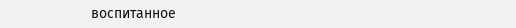воспитанное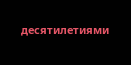десятилетиями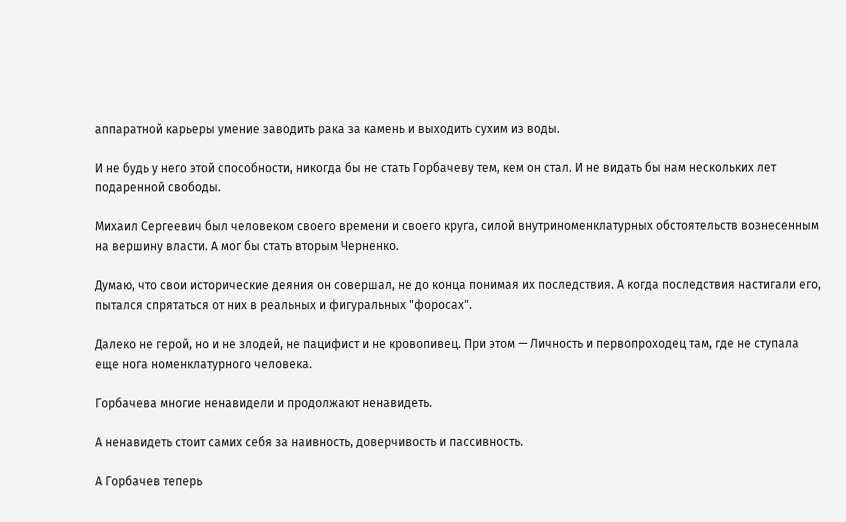аппаратной карьеры умение заводить рака за камень и выходить сухим из воды.

И не будь у него этой способности, никогда бы не стать Горбачеву тем, кем он стал. И не видать бы нам нескольких лет подаренной свободы.

Михаил Сергеевич был человеком своего времени и своего круга, силой внутриноменклатурных обстоятельств вознесенным на вершину власти. А мог бы стать вторым Черненко.

Думаю, что свои исторические деяния он совершал, не до конца понимая их последствия. А когда последствия настигали его, пытался спрятаться от них в реальных и фигуральных "форосах".

Далеко не герой, но и не злодей, не пацифист и не кровопивец. При этом — Личность и первопроходец там, где не ступала еще нога номенклатурного человека.

Горбачева многие ненавидели и продолжают ненавидеть.

А ненавидеть стоит самих себя за наивность, доверчивость и пассивность.

А Горбачев теперь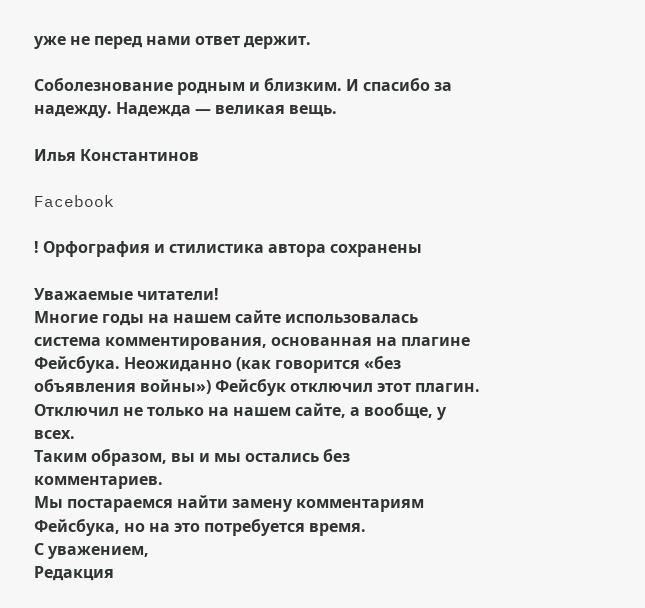уже не перед нами ответ держит.

Соболезнование родным и близким. И спасибо за надежду. Надежда — великая вещь.

Илья Константинов

Facebook

! Орфография и стилистика автора сохранены

Уважаемые читатели!
Многие годы на нашем сайте использовалась система комментирования, основанная на плагине Фейсбука. Неожиданно (как говорится «без объявления войны») Фейсбук отключил этот плагин. Отключил не только на нашем сайте, а вообще, у всех.
Таким образом, вы и мы остались без комментариев.
Мы постараемся найти замену комментариям Фейсбука, но на это потребуется время.
С уважением,
Редакция